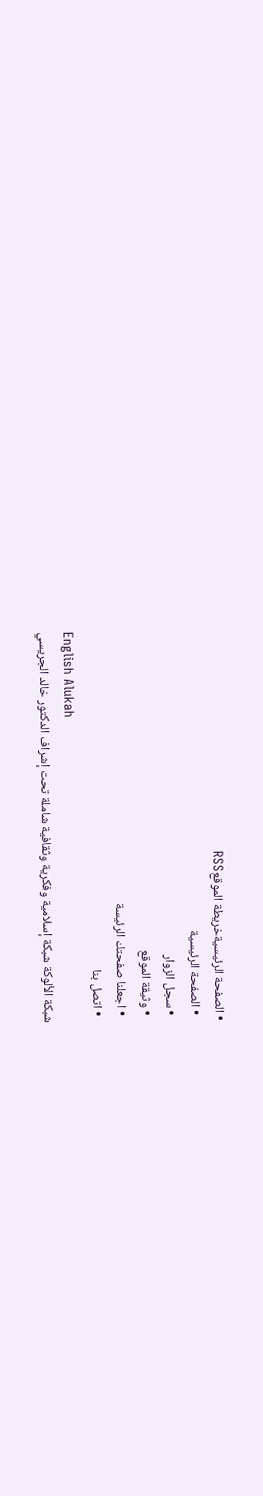• الصفحة الرئيسيةخريطة الموقعRSS
  • الصفحة الرئيسية
  • سجل الزوار
  • وثيقة الموقع
  • اجعلنا صفحتك الرئيسة
  • اتصل بنا
English Alukah
شبكة الألوكة شبكة إسلامية وفكرية وثقافية شاملة تحت إشراف الدكتور خالد الجريسي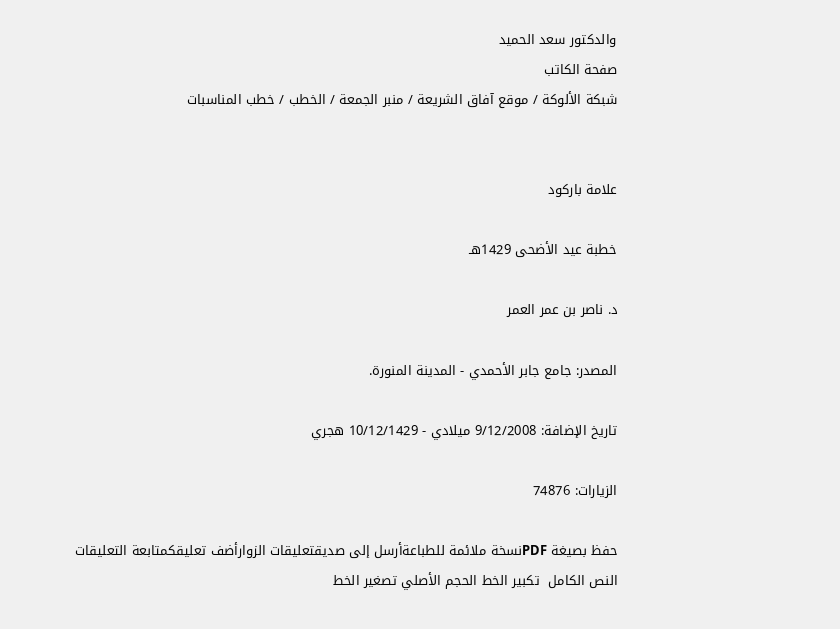والدكتور سعد الحميد
صفحة الكاتب
شبكة الألوكة / موقع آفاق الشريعة / منبر الجمعة / الخطب / خطب المناسبات


علامة باركود

خطبة عيد الأضحى 1429هـ

د. ناصر بن عمر العمر

المصدر: جامع جابر الأحمدي - المدينة المنورة.

تاريخ الإضافة: 9/12/2008 ميلادي - 10/12/1429 هجري

الزيارات: 74876

حفظ بصيغة PDFنسخة ملائمة للطباعةأرسل إلى صديقتعليقات الزوارأضف تعليقكمتابعة التعليقات
النص الكامل  تكبير الخط الحجم الأصلي تصغير الخط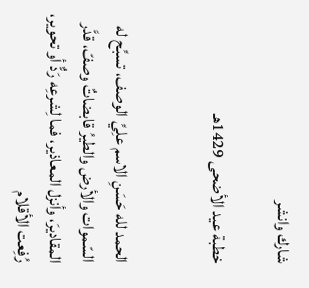شارك وانشر

خطبة عيد الأضحى 1429هـ


الحمد لله حَسَنِ الاسم علِيِّ الوصف، تسبِّح له السّموات والأرض والطيرُ قابضاتٌ وصفّ، قدَّر المقاديرَ، وأنزل المعاذير، فما لِشرعِه رَدٌّ أو تحوير، رُفِعت الأقلام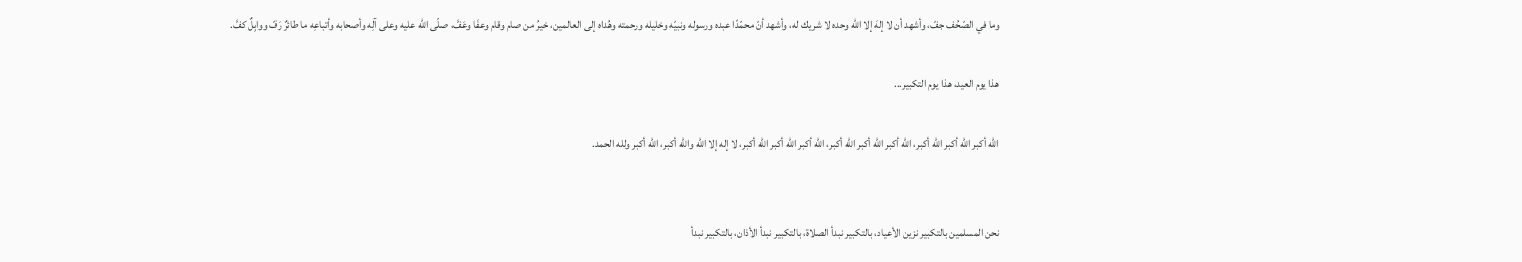وما في الصّحُف جفّ، وأشهد أن لا إلهَ إلا الله وحده لا شريك له، وأشهد أنّ محمّدًا عبده ورسوله ونبيّه وخليله ورحمته وهُداه إلى العالمين، خيرُ من صام وقام وعفَا وعَفَّ، صلّى الله عليه وعلى آلِه وأصحابه وأتباعِه ما طائرٌ رَفّ ووابِلٌ كفَّ.

هذا يوم العيد، هذا يوم التكبير...

الله أكبر الله أكبر الله أكبر، الله أكبر الله أكبر الله أكبر، الله أكبر الله أكبر الله أكبر، لا إله إلا الله والله أكبر، الله أكبر ولله الحمد.


نحن المسلمين بالتكبير نزين الأعياد، بالتكبير نبدأ الصلاة، بالتكبير نبدأ الأذان، بالتكبير نبدأ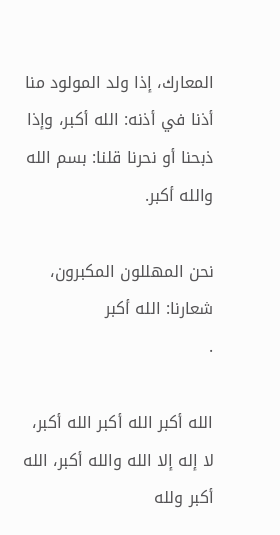المعارك، إذا ولد المولود منا أذنا في أذنه: الله أكبر، وإذا ذبحنا أو نحرنا قلنا: بسم الله والله أكبر.

نحن المهللون المكبرون، شعارنا: الله أكبر
.

الله أكبر الله أكبر الله أكبر، لا إله إلا الله والله أكبر، الله أكبر ولله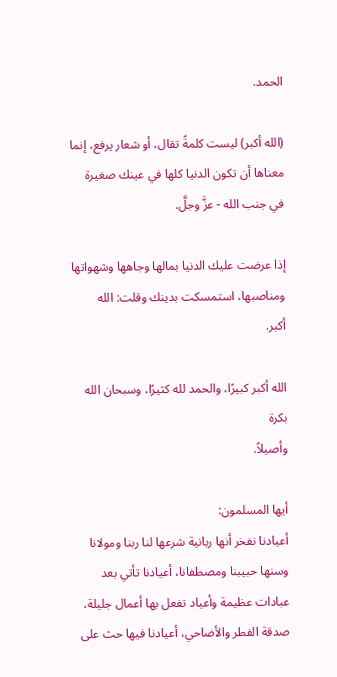الحمد.

(الله أكبر) ليست كلمةً تقال، أو شعار يرفع، إنما معناها أن تكون الدنيا كلها في عينك صغيرة في جنب الله - عزَّ وجلَّ.

إذا عرضت عليك الدنيا بمالها وجاهها وشهواتها ومناصبها، استمسكت بدينك وقلت: الله
أكبر.

الله أكبر كبيرًا، والحمد لله كثيرًا، وسبحان الله بكرة
وأصيلاً.

أيها المسلمون:
أعيادنا نفخر أنها ربانية شرعها لنا ربنا ومولانا وسنها حبيبنا ومصطفانا، أعيادنا تأتي بعد عبادات عظيمة وأعياد تفعل بها أعمال جليلة، صدقة الفطر والأضاحي، أعيادنا فيها حث على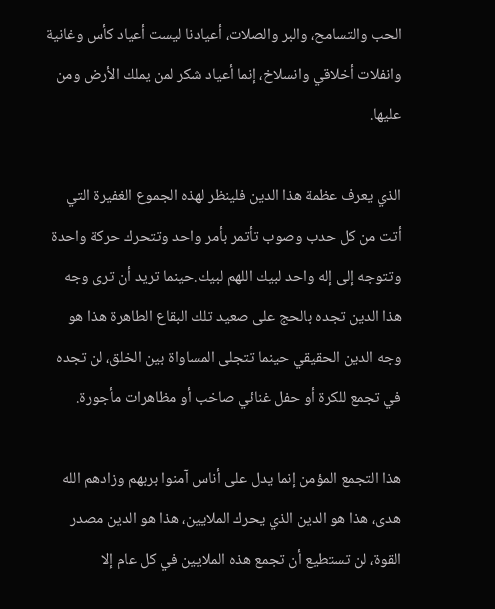الحب والتسامح، والبر والصلات، أعيادنا ليست أعياد كأس وغانية وانفلات أخلاقي وانسلاخ، إنما أعياد شكر لمن يملك الأرض ومن عليها.

الذي يعرف عظمة هذا الدين فلينظر لهذه الجموع الغفيرة التي أتت من كل حدب وصوب تأتمر بأمر واحد وتتحرك حركة واحدة وتتوجه إلى إله واحد لبيك اللهم لبيك.حينما تريد أن ترى وجه هذا الدين تجده بالحج على صعيد تلك البقاع الطاهرة هذا هو وجه الدين الحقيقي حينما تتجلى المساواة بين الخلق، لن تجده في تجمع للكرة أو حفل غنائي صاخب أو مظاهرات مأجورة.

هذا التجمع المؤمن إنما يدل على أناس آمنوا بربهم وزادهم الله هدى، هذا هو الدين الذي يحرك الملايين، هذا هو الدين مصدر القوة، لن تستطيع أن تجمع هذه الملايين في كل عام إلا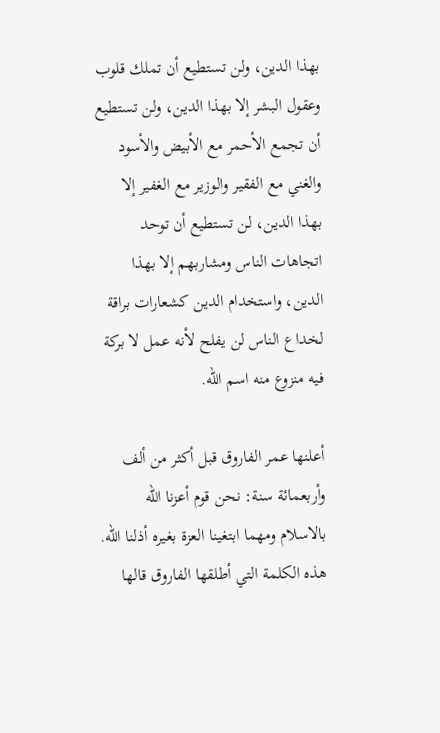بهذا الدين، ولن تستطيع أن تملك قلوب وعقول البشر إلا بهذا الدين، ولن تستطيع أن تجمع الأحمر مع الأبيض والأسود والغني مع الفقير والوزير مع الغفير إلا بهذا الدين، لن تستطيع أن توحد اتجاهات الناس ومشاربهم إلا بهذا الدين، واستخدام الدين كشعارات براقة لخداع الناس لن يفلح لأنه عمل لا بركة فيه منزوع منه اسم الله.

أعلنها عمر الفاروق قبل أكثر من ألف وأربعمائة سنة: نحن قوم أعزنا الله بالاسلام ومهما ابتغينا العزة بغيره أذلنا الله. هذه الكلمة التي أطلقها الفاروق قالها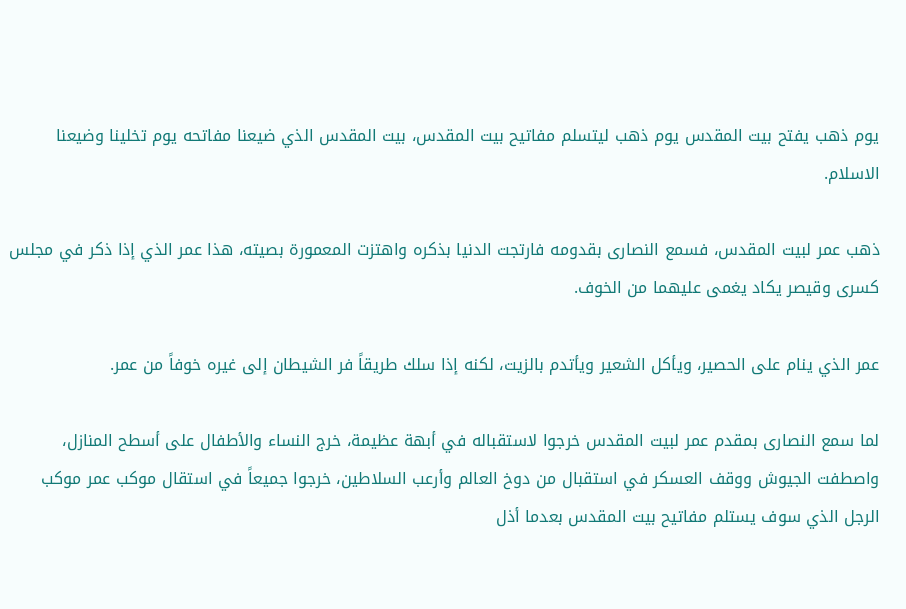يوم ذهب يفتح بيت المقدس يوم ذهب ليتسلم مفاتيح بيت المقدس، بيت المقدس الذي ضيعنا مفاتحه يوم تخلينا وضيعنا الاسلام.

ذهب عمر لبيت المقدس، فسمع النصارى بقدومه فارتجت الدنيا بذكره واهتزت المعمورة بصيته، هذا عمر الذي إذا ذكر في مجلس كسرى وقيصر يكاد يغمى عليهما من الخوف.

عمر الذي ينام على الحصير، ويأكل الشعير ويأتدم بالزيت، لكنه إذا سلك طريقاً فر الشيطان إلى غيره خوفاً من عمر.

لما سمع النصارى بمقدم عمر لبيت المقدس خرجوا لاستقباله في أبهة عظيمة، خرج النساء والأطفال على أسطح المنازل، واصطفت الجيوش ووقف العسكر في استقبال من دوخ العالم وأرعب السلاطين، خرجوا جميعاً في استقال موكب عمر موكب الرجل الذي سوف يستلم مفاتيح بيت المقدس بعدما أذل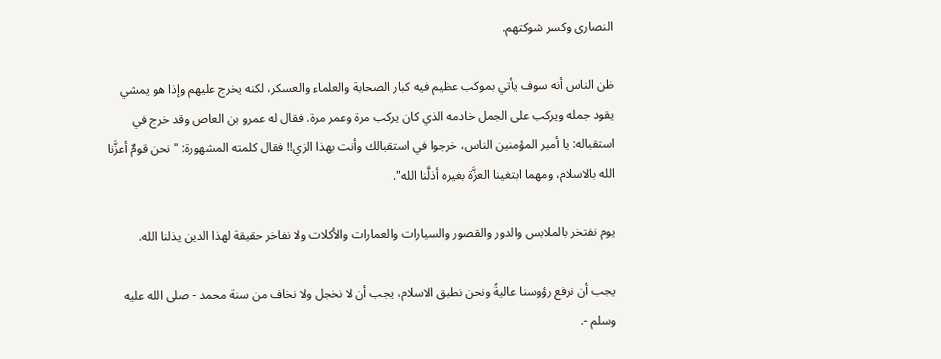النصارى وكسر شوكتهم.

ظن الناس أنه سوف يأتي بموكب عظيم فيه كبار الصحابة والعلماء والعسكر، لكنه يخرج عليهم وإذا هو يمشي يقود جمله ويركب على الجمل خادمه الذي كان يركب مرة وعمر مرة. فقال له عمرو بن العاص وقد خرج في استقباله: يا أمير المؤمنين الناس، خرجوا في استقبالك وأنت بهذا الزي!! فقال كلمته المشهورة: "نحن قومٌ أعزَّنا الله بالاسلام، ومهما ابتغينا العزَّة بغيره أذلَّنا الله".

يوم نفتخر بالملابس والدور والقصور والسيارات والعمارات والأكلات ولا نفاخر حقيقة لهذا الدين يذلنا الله.

يجب أن نرفع رؤوسنا عاليةً ونحن نطبق الاسلام، يجب أن لا نخجل ولا نخاف من سنة محمد - صلى الله عليه وسلم -.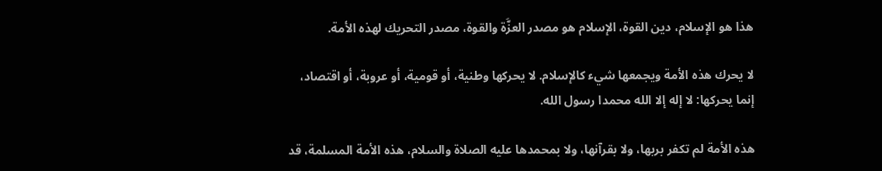هذا هو الإسلام، دين القوة، الإسلام هو مصدر العزَّة والقوة، مصدر التحريك لهذه الأمة.

لا يحرك هذه الأمة ويجمعها شيء كالإسلام. لا يحركها وطنية، أو قومية، أو عروبة، أو اقتصاد، إنما يحركها: لا إله إلا الله محمدا رسول الله.

هذه الأمة لم تكفر بربها، ولا بقرآنها، ولا بمحمدها عليه الصلاة والسلام، هذه الأمة المسلمة، قد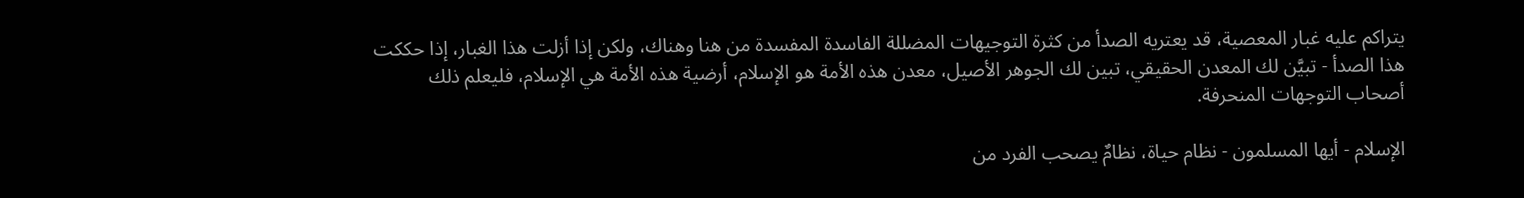يتراكم عليه غبار المعصية، قد يعتريه الصدأ من كثرة التوجيهات المضللة الفاسدة المفسدة من هنا وهناك، ولكن إذا أزلت هذا الغبار، إذا حككت هذا الصدأ - تبيَّن لك المعدن الحقيقي، تبين لك الجوهر الأصيل، معدن هذه الأمة هو الإسلام، أرضية هذه الأمة هي الإسلام، فليعلم ذلك أصحاب التوجهات المنحرفة.

الإسلام - أيها المسلمون - نظام حياة، نظامٌ يصحب الفرد من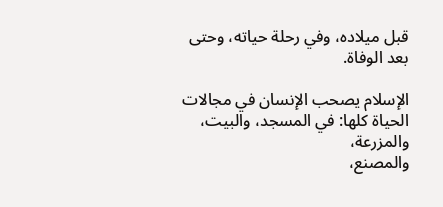قبل ميلاده، وفي رحلة حياته، وحتى بعد الوفاة.

الإسلام يصحب الإنسان في مجالات الحياة كلها: في المسجد، والبيت، والمزرعة،
والمصنع،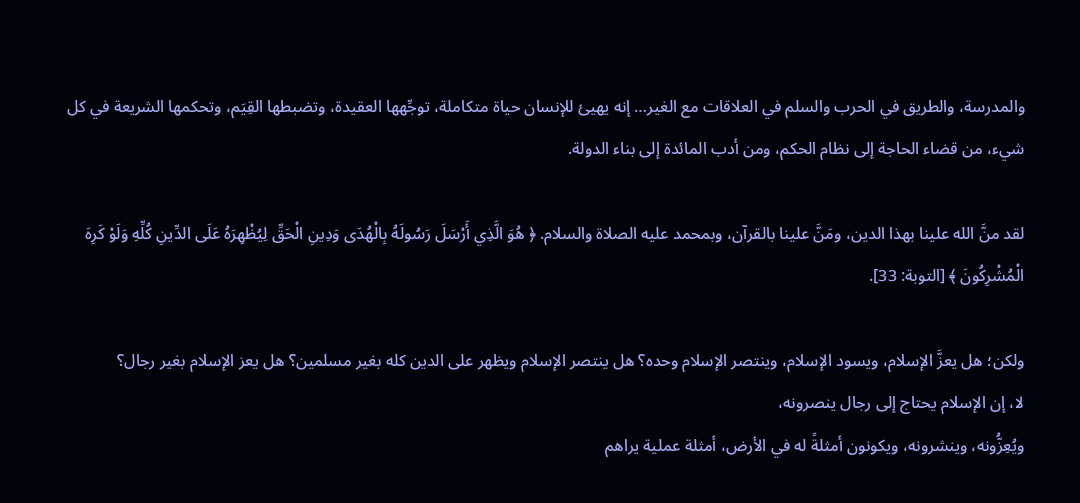والمدرسة، والطريق في الحرب والسلم في العلاقات مع الغير… إنه يهيئ للإنسان حياة متكاملة، توجِّهها العقيدة، وتضبطها القِيَم، وتحكمها الشريعة في كل شيء، من قضاء الحاجة إلى نظام الحكم، ومن أدب المائدة إلى بناء الدولة.

لقد منَّ الله علينا بهذا الدين، ومَنَّ علينا بالقرآن، وبمحمد عليه الصلاة والسلام. ﴿ هُوَ الَّذِي أَرْسَلَ رَسُولَهُ بِالْهُدَى وَدِينِ الْحَقِّ لِيُظْهِرَهُ عَلَى الدِّينِ كُلِّهِ وَلَوْ كَرِهَ الْمُشْرِكُونَ ﴾ [التوبة: 33].

ولكن؛ هل يعزَّ الإسلام، ويسود الإسلام، وينتصر الإسلام وحده؟ هل ينتصر الإسلام ويظهر على الدين كله بغير مسلمين؟ هل يعز الإسلام بغير رجال؟
لا، إن الإسلام يحتاج إلى رجال ينصرونه،
ويُعِزُّونه، وينشرونه، ويكونون أمثلةً له في الأرض، أمثلة عملية يراهم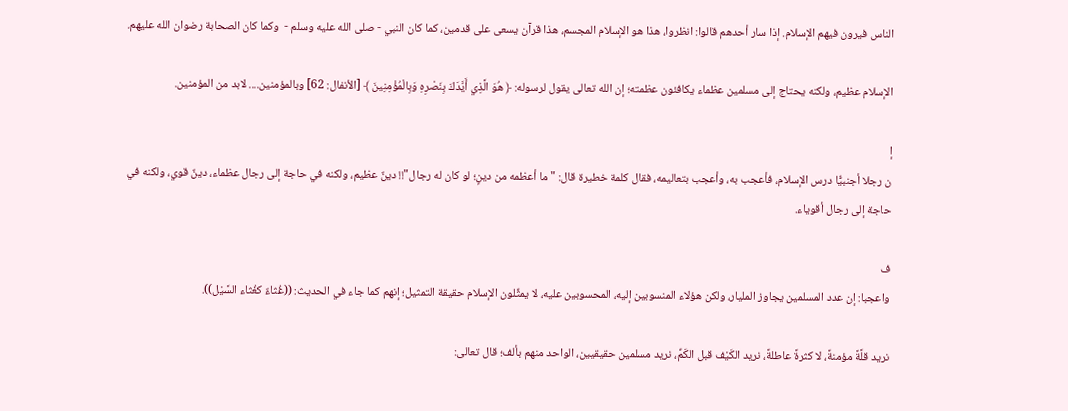الناس فيرون فيهم الإسلام. إذا سار أحدهم قالوا: انظروا، هذا هو الإسلام المجسم، هذا قرآن يسعى على قدمين، كما كان النبي - صلى الله عليه وسلم -  وكما كان الصحابة رضوان الله عليهم.

الإسلام عظيم، ولكنه يحتاج إلى مسلمين عظماء يكافئون عظمته؛ إن الله تعالى يقول لرسوله: ﴿ هُوَ الَّذِي أَيَّدَكَ بِنَصْرِهِ وَبِالْمُؤْمِنِينَ ﴾ [الأنفال: 62] وبالمؤمنين.... لابد من المؤمنين.

إ
ن رجلا أجنبيًّا درس الإسلام، فأعجب به، وأعجب بتعاليمه، فقال كلمة خطيرة قال: "ما أعظمه من دينٍ؛ لو كان له رجال"!! دينٌ عظيم، ولكنه في حاجة إلى رجال عظماء، دينٌ قوي، ولكنه في حاجة إلى رجال أقوياء.

ف
واعجبا: إن عدد المسلمين يجاوز المليار، ولكن هؤلاء المنسوبين إليه، المحسوبين عليه، لا يمثِّلون الإسلام حقيقة التمثيل؛ إنهم كما جاء في الحديث: ((غُثاءٌ كغُثاء السَّيْل)).

نريد قلَّةً مؤمنةً، لا كثرةً عاطلةً، نريد الكَيْف قبل الكَمِّ، نريد مسلمين حقيقيين، الواحد منهم بألف؛ قال تعالى: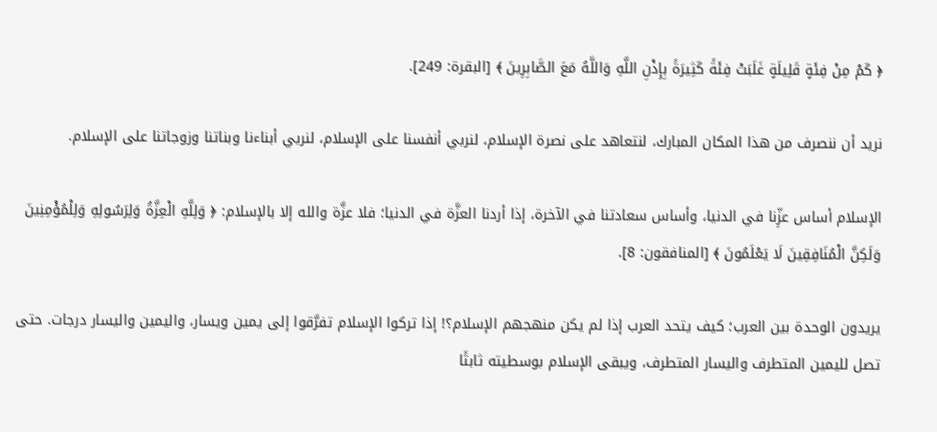﴿ كَمْ مِنْ فِئَةٍ قَلِيلَةٍ غَلَبَتْ فِئَةً كَثِيرَةً بِإِذْنِ اللَّهِ وَاللَّهُ مَعَ الصَّابِرِينَ ﴾ [البقرة: 249].

نريد أن ننصرف من هذا المكان المبارك، لنتعاهد على نصرة الإسلام، لنربي أنفسنا على الإسلام، لنربي أبناءنا وبناتنا وزوجاتنا على الإسلام.

الإسلام أساس عزِّنا في الدنيا، وأساس سعادتنا في الآخرة، إذا أردنا العزَّة في الدنيا؛ فلا عزَّة والله إلا بالإسلام: ﴿ وَلِلَّهِ الْعِزَّةُ وَلِرَسُولِهِ وَلِلْمُؤْمِنِينَ وَلَكِنَّ الْمُنَافِقِينَ لَا يَعْلَمُونَ ﴾ [المنافقون: 8].

يريدون الوحدة بين العرب؛ كيف يتحد العرب إذا لم يكن منهجهم الإسلام؟! إذا تركوا الإسلام تفرَّقوا إلى يمين ويسار، واليمين واليسار درجات. حتى تصل لليمين المتطرف واليسار المتطرف، ويبقى الإسلام بوسطيته ثابتًا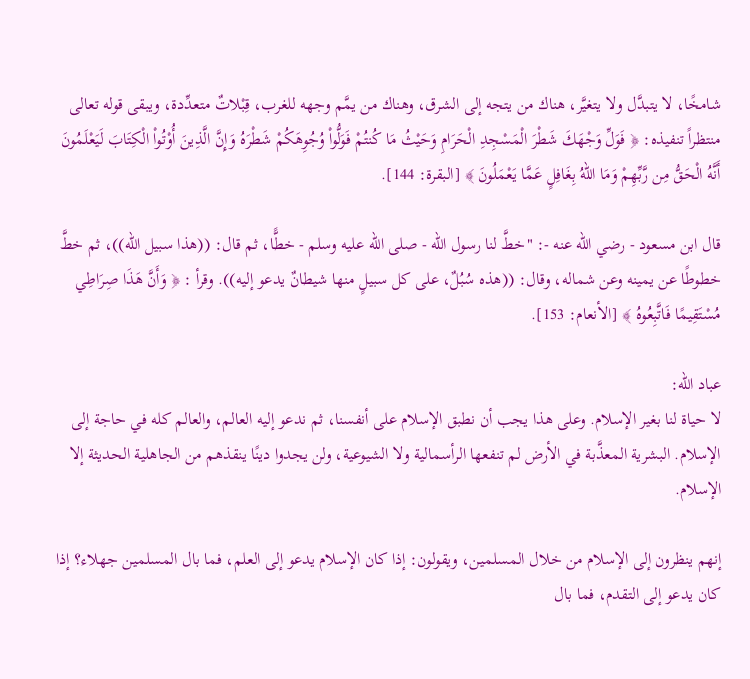شامخًا، لا يتبدَّل ولا يتغيَّر، هناك من يتجه إلى الشرق، وهناك من يمَّم وجهه للغرب، قِبْلاتٌ متعدِّدة، ويبقى قوله تعالى منتظراً تنفيذه: ﴿ فَوَلِّ وَجْهَكَ شَطْرَ الْمَسْجِدِ الْحَرَامِ وَحَيْثُ مَا كُنتُمْ فَوَلُّواْ وُجُوِهَكُمْ شَطْرَهُ وَإِنَّ الَّذِينَ أُوْتُواْ الْكِتَابَ لَيَعْلَمُونَ أَنَّهُ الْحَقُّ مِن رَّبِّهِمْ وَمَا اللّهُ بِغَافِلٍ عَمَّا يَعْمَلُونَ ﴾ [البقرة: 144].

قال ابن مسعود - رضي الله عنه -: "خطَّ لنا رسول الله - صلى الله عليه وسلم - خطًّا، ثم قال: ((هذا سبيل الله))، ثم خطَّ خطوطًا عن يمينه وعن شماله، وقال: ((هذه سُبُلٌ، على كل سبيلٍ منها شيطانٌ يدعو إليه)). وقرأ : ﴿ وَأَنَّ هَذَا صِرَاطِي مُسْتَقِيمًا فَاتَّبِعُوهُ ﴾ [الأنعام: 153].

عباد الله:
لا حياة لنا بغير الإسلام. وعلى هذا يجب أن نطبق الإسلام على أنفسنا، ثم ندعو إليه العالم، والعالم كله في حاجة إلى الإسلام. البشرية المعذَّبة في الأرض لم تنفعها الرأسمالية ولا الشيوعية، ولن يجدوا دينًا ينقذهم من الجاهلية الحديثة إلا الإسلام.

إنهم ينظرون إلى الإسلام من خلال المسلمين، ويقولون: إذا كان الإسلام يدعو إلى العلم، فما بال المسلمين جهلاء؟ إذا كان يدعو إلى التقدم، فما بال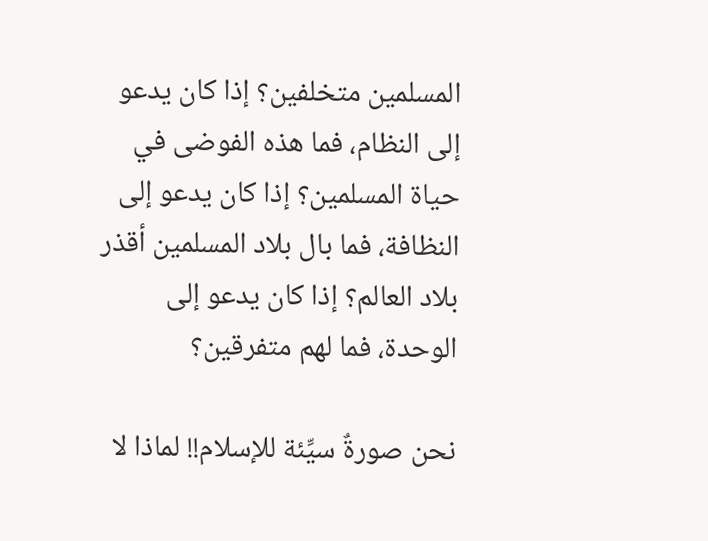المسلمين متخلفين؟ إذا كان يدعو إلى النظام، فما هذه الفوضى في حياة المسلمين؟ إذا كان يدعو إلى النظافة، فما بال بلاد المسلمين أقذر بلاد العالم؟ إذا كان يدعو إلى الوحدة، فما لهم متفرقين؟

نحن صورةٌ سيِّئة للإسلام!! لماذا لا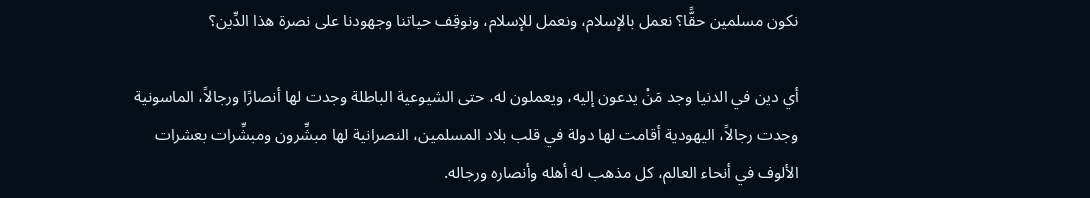نكون مسلمين حقًّا؟ نعمل بالإسلام، ونعمل للإسلام، ونوقِف حياتنا وجهودنا على نصرة هذا الدِّين؟

أي دين في الدنيا وجد مَنْ يدعون إليه، ويعملون له، حتى الشيوعية الباطلة وجدت لها أنصارًا ورجالاً، الماسونية وجدت رجالاً، اليهودية أقامت لها دولة في قلب بلاد المسلمين، النصرانية لها مبشِّرون ومبشِّرات بعشرات الألوف في أنحاء العالم، كل مذهب له أهله وأنصاره ورجاله.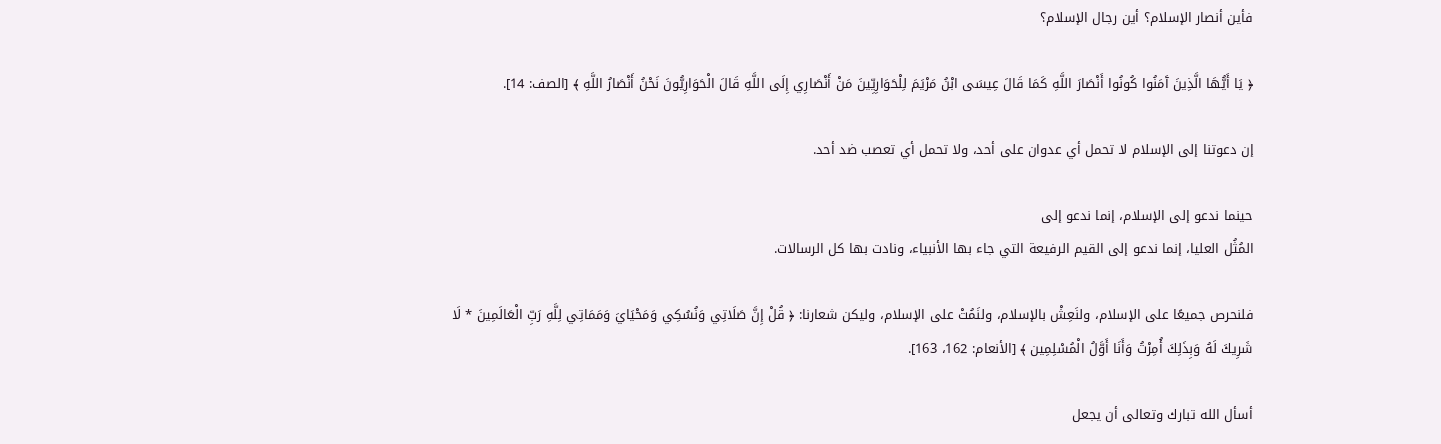فأين أنصار الإسلام؟ أين رجال الإسلام؟

﴿ يَا أَيُّهَا الَّذِينَ آَمَنُوا كُونُوا أَنْصَارَ اللَّهِ كَمَا قَالَ عِيسَى ابْنُ مَرْيَمَ لِلْحَوَارِيِّينَ مَنْ أَنْصَارِي إِلَى اللَّهِ قَالَ الْحَوَارِيُّونَ نَحْنُ أَنْصَارُ اللَّهِ ﴾ [الصف: 14].

إن دعوتنا إلى الإسلام لا تحمل أي عدوان على أحد، ولا تحمل أي تعصب ضد أحد.

حينما ندعو إلى الإسلام، إنما ندعو إلى
المُثُل العليا، إنما ندعو إلى القيم الرفيعة التي جاء بها الأنبياء، ونادت بها كل الرسالات.

فلنحرص جميعًا على الإسلام، ولنَعِشْ بالإسلام، ولنَمُتْ على الإسلام، وليكن شعارنا: ﴿ قُلْ إِنَّ صَلَاتِي وَنُسُكِي وَمَحْيَايَ وَمَمَاتِي لِلَّهِ رَبِّ الْعَالَمِينَ * لَا شَرِيكَ لَهُ وَبِذَلِكَ أُمِرْتُ وَأَنَا أَوَّلُ الْمُسْلِمِين ﴾ [الأنعام: 162، 163].

أسأل الله تبارك وتعالى أن يجعل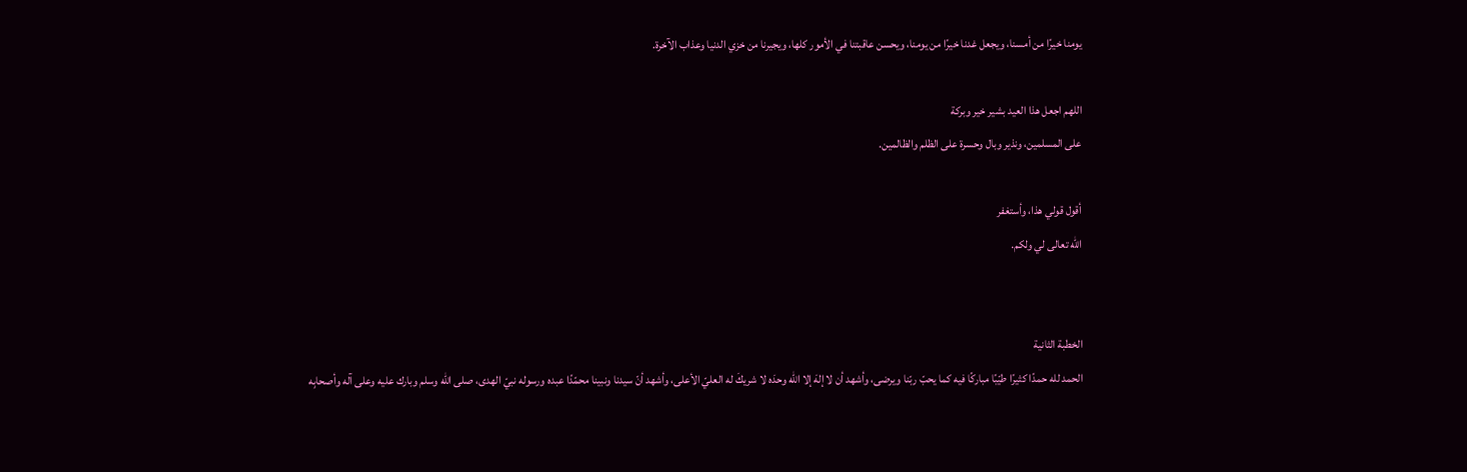يومنا خيرًا من أمسنا، ويجعل غدنا خيرًا من يومنا، ويحسن عاقبتنا في الأمور كلها، ويجيرنا من خزي الدنيا وعذاب الآخرة.

اللهم اجعل هذا العيد بشير خير وبركة
على المسلمين، ونذير وبال وحسرة على الظلم والظالمين.

أقول قولي هذا، وأستغفر
الله تعالى لي ولكم.


الخطبة الثانية
الحمد لله حمدًا كثيرًا طيّبًا مباركًا فيه كما يحبّ ربّنا ويرضى، وأشهد أن لا إلهَ إلا الله وحدَه لا شريكَ له العليّ الأعلى، وأشهد أنّ سيدنا ونبينا محمّدًا عبده ورسوله نبيّ الهدى، صلى الله وسلم وبارك عليه وعلى آله وأصحابِه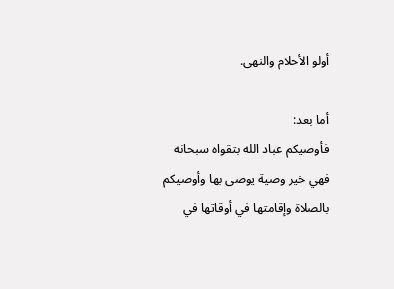أولو الأحلام والنهى.

أما بعد:
فأوصيكم عباد الله بتقواه سبحانه فهي خير وصية يوصى بها وأوصيكم بالصلاة وإقامتها في أوقاتها في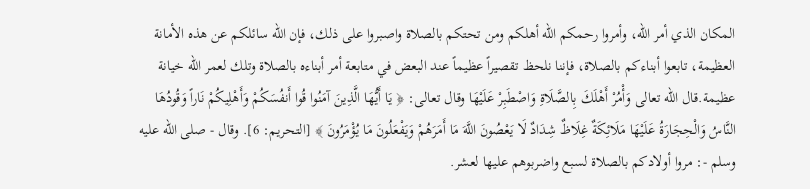المكان الذي أمر الله، وأمروا رحمكم الله أهلكم ومن تحتكم بالصلاة واصبروا على ذلك، فإن الله سائلكم عن هذه الأمانة العظيمة، تابعوا أبناءكم بالصلاة، فإننا نلحظ تقصيراً عظيماً عند البعض في متابعة أمر أبناءه بالصلاة وتلك لعمر الله خيانة عظيمة.قال الله تعالى وَأْمُرْ أَهْلَكَ بِالصَّلَاةِ وَاصْطَبِرْ عَلَيْهَا وقال تعالى: ﴿ يَا أَيُّهَا الَّذِينَ آمَنُوا قُوا أَنفُسَكُمْ وَأَهْلِيكُمْ نَاراً وَقُودُهَا النَّاسُ وَالْحِجَارَةُ عَلَيْهَا مَلَائِكَةٌ غِلَاظٌ شِدَادٌ لَا يَعْصُونَ اللَّهَ مَا أَمَرَهُمْ وَيَفْعَلُونَ مَا يُؤْمَرُونَ ﴾ [التحريم: 6]. وقال - صلى الله عليه وسلم -: مروا أولادكم بالصلاة لسبع واضربوهم عليها لعشر.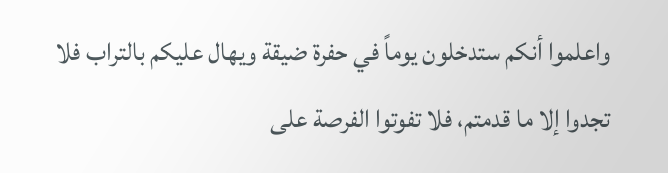واعلموا أنكم ستدخلون يوماً في حفرة ضيقة ويهال عليكم بالتراب فلا تجدوا إلا ما قدمتم، فلا تفوتوا الفرصة على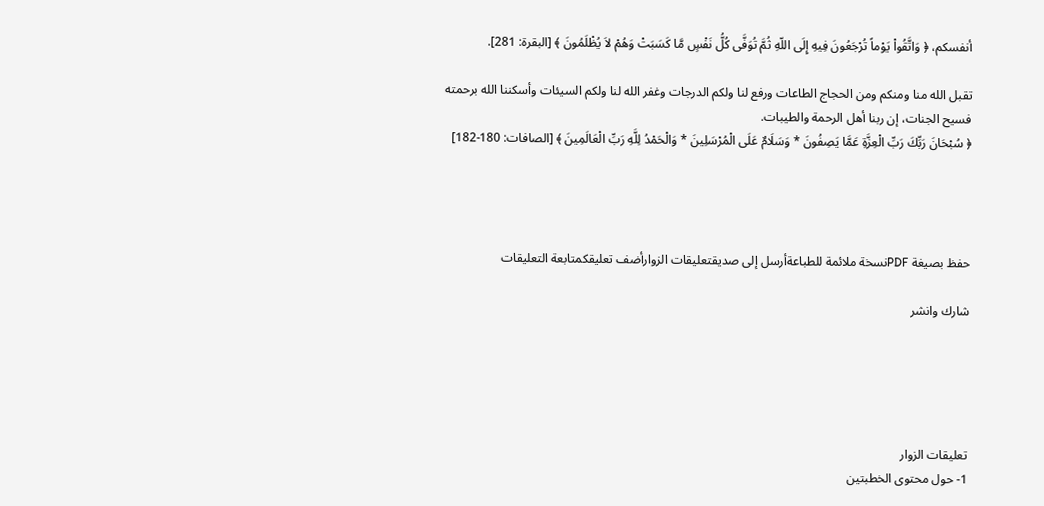أنفسكم، ﴿ وَاتَّقُواْ يَوْماً تُرْجَعُونَ فِيهِ إِلَى اللّهِ ثُمَّ تُوَفَّى كُلُّ نَفْسٍ مَّا كَسَبَتْ وَهُمْ لاَ يُظْلَمُونَ ﴾ [البقرة: 281].

تقبل الله منا ومنكم ومن الحجاج الطاعات ورفع لنا ولكم الدرجات وغفر الله لنا ولكم السيئات وأسكننا الله برحمته فسيح الجنات، إن ربنا أهل الرحمة والطيبات.
﴿ سُبْحَانَ رَبِّكَ رَبِّ الْعِزَّةِ عَمَّا يَصِفُونَ * وَسَلَامٌ عَلَى الْمُرْسَلِينَ * وَالْحَمْدُ لِلَّهِ رَبِّ الْعَالَمِينَ ﴾ [الصافات: 180-182]




حفظ بصيغة PDFنسخة ملائمة للطباعةأرسل إلى صديقتعليقات الزوارأضف تعليقكمتابعة التعليقات

شارك وانشر





تعليقات الزوار
1- حول محتوى الخطبتين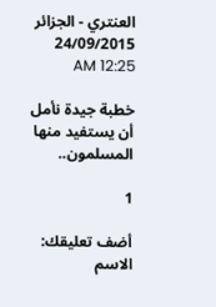العنتري - الجزائر 24/09/2015 12:25 AM

خطبة جيدة نأمل أن يستفيد منها المسلمون..

1

أضف تعليقك:
الاسم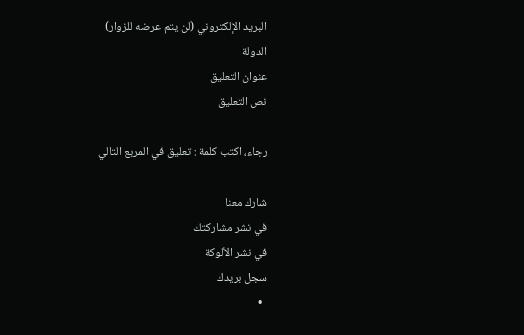البريد الإلكتروني (لن يتم عرضه للزوار)
الدولة
عنوان التعليق
نص التعليق

رجاء، اكتب كلمة : تعليق في المربع التالي

شارك معنا
في نشر مشاركتك
في نشر الألوكة
سجل بريدك
  •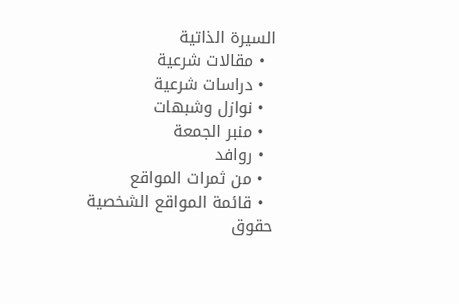السيرة الذاتية
  • مقالات شرعية
  • دراسات شرعية
  • نوازل وشبهات
  • منبر الجمعة
  • روافد
  • من ثمرات المواقع
  • قائمة المواقع الشخصية
حقوق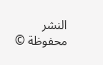النشر محفوظة ©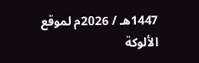1447هـ / 2026م لموقع الألوكة